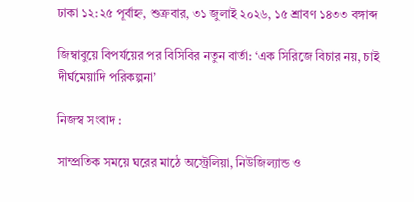ঢাকা ১২:২৫ পূর্বাহ্ন, শুক্রবার, ৩১ জুলাই ২০২৬, ১৫ শ্রাবণ ১৪৩৩ বঙ্গাব্দ

জিম্বাবুয়ে বিপর্যয়ের পর বিসিবির নতুন বার্তা: ‘এক সিরিজে বিচার নয়, চাই দীর্ঘমেয়াদি পরিকল্পনা’

নিজস্ব সংবাদ :

সাম্প্রতিক সময়ে ঘরের মাঠে অস্ট্রেলিয়া, নিউজিল্যান্ড ও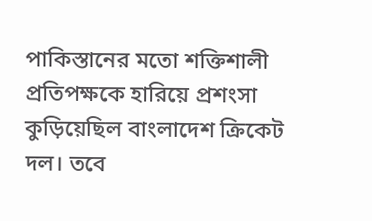পাকিস্তানের মতো শক্তিশালী প্রতিপক্ষকে হারিয়ে প্রশংসা কুড়িয়েছিল বাংলাদেশ ক্রিকেট দল। তবে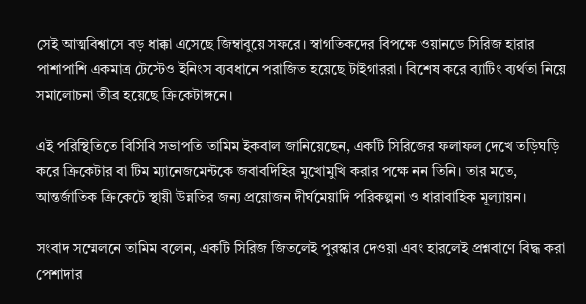সেই আত্মবিশ্বাসে বড় ধাক্কা এসেছে জিম্বাবুয়ে সফরে। স্বাগতিকদের বিপক্ষে ওয়ানডে সিরিজ হারার পাশাপাশি একমাত্র টেস্টেও ইনিংস ব্যবধানে পরাজিত হয়েছে টাইগাররা। বিশেষ করে ব্যাটিং ব্যর্থতা নিয়ে সমালোচনা তীব্র হয়েছে ক্রিকেটাঙ্গনে।

এই পরিস্থিতিতে বিসিবি সভাপতি তামিম ইকবাল জানিয়েছেন, একটি সিরিজের ফলাফল দেখে তড়িঘড়ি করে ক্রিকেটার বা টিম ম্যানেজমেন্টকে জবাবদিহির মুখোমুখি করার পক্ষে নন তিনি। তার মতে, আন্তর্জাতিক ক্রিকেটে স্থায়ী উন্নতির জন্য প্রয়োজন দীর্ঘমেয়াদি পরিকল্পনা ও ধারাবাহিক মূল্যায়ন।

সংবাদ সম্মেলনে তামিম বলেন, একটি সিরিজ জিতলেই পুরস্কার দেওয়া এবং হারলেই প্রশ্নবাণে বিদ্ধ করা পেশাদার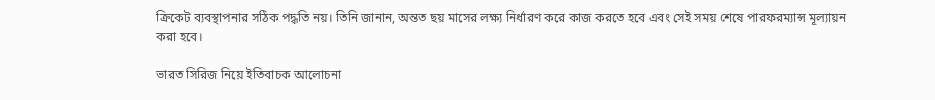ক্রিকেট ব্যবস্থাপনার সঠিক পদ্ধতি নয়। তিনি জানান, অন্তত ছয় মাসের লক্ষ্য নির্ধারণ করে কাজ করতে হবে এবং সেই সময় শেষে পারফরম্যান্স মূল্যায়ন করা হবে।

ভারত সিরিজ নিয়ে ইতিবাচক আলোচনা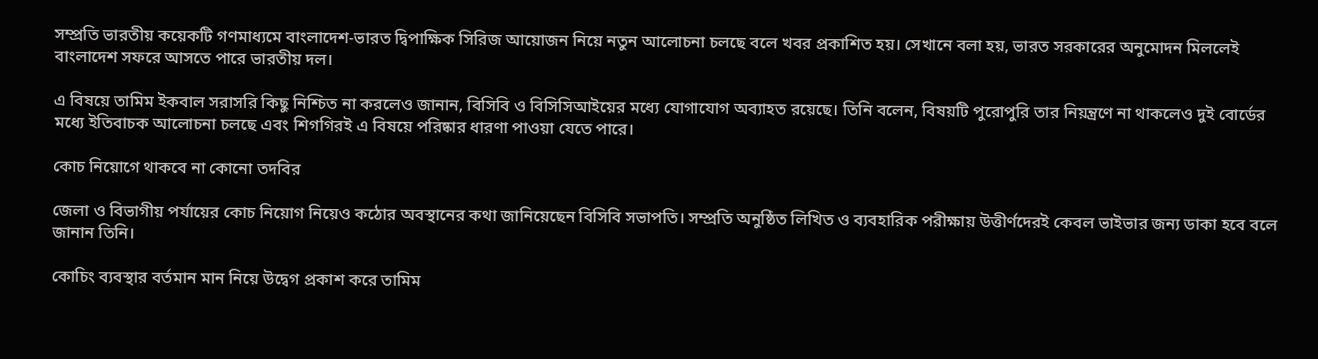সম্প্রতি ভারতীয় কয়েকটি গণমাধ্যমে বাংলাদেশ-ভারত দ্বিপাক্ষিক সিরিজ আয়োজন নিয়ে নতুন আলোচনা চলছে বলে খবর প্রকাশিত হয়। সেখানে বলা হয়, ভারত সরকারের অনুমোদন মিললেই বাংলাদেশ সফরে আসতে পারে ভারতীয় দল।

এ বিষয়ে তামিম ইকবাল সরাসরি কিছু নিশ্চিত না করলেও জানান, বিসিবি ও বিসিসিআইয়ের মধ্যে যোগাযোগ অব্যাহত রয়েছে। তিনি বলেন, বিষয়টি পুরোপুরি তার নিয়ন্ত্রণে না থাকলেও দুই বোর্ডের মধ্যে ইতিবাচক আলোচনা চলছে এবং শিগগিরই এ বিষয়ে পরিষ্কার ধারণা পাওয়া যেতে পারে।

কোচ নিয়োগে থাকবে না কোনো তদবির

জেলা ও বিভাগীয় পর্যায়ের কোচ নিয়োগ নিয়েও কঠোর অবস্থানের কথা জানিয়েছেন বিসিবি সভাপতি। সম্প্রতি অনুষ্ঠিত লিখিত ও ব্যবহারিক পরীক্ষায় উত্তীর্ণদেরই কেবল ভাইভার জন্য ডাকা হবে বলে জানান তিনি।

কোচিং ব্যবস্থার বর্তমান মান নিয়ে উদ্বেগ প্রকাশ করে তামিম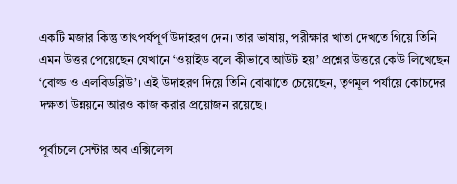একটি মজার কিন্তু তাৎপর্যপূর্ণ উদাহরণ দেন। তার ভাষায়, পরীক্ষার খাতা দেখতে গিয়ে তিনি এমন উত্তর পেয়েছেন যেখানে ‘ওয়াইড বলে কীভাবে আউট হয়’ প্রশ্নের উত্তরে কেউ লিখেছেন ‘বোল্ড ও এলবিডব্লিউ’। এই উদাহরণ দিয়ে তিনি বোঝাতে চেয়েছেন, তৃণমূল পর্যায়ে কোচদের দক্ষতা উন্নয়নে আরও কাজ করার প্রয়োজন রয়েছে।

পূর্বাচলে সেন্টার অব এক্সিলেন্স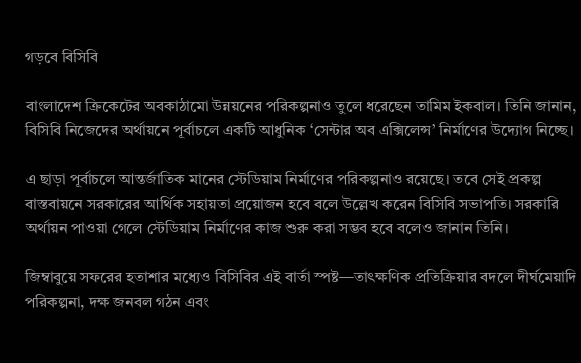গড়বে বিসিবি

বাংলাদেশ ক্রিকেটের অবকাঠামো উন্নয়নের পরিকল্পনাও তুলে ধরেছেন তামিম ইকবাল। তিনি জানান, বিসিবি নিজেদের অর্থায়নে পূর্বাচলে একটি আধুনিক ‘সেন্টার অব এক্সিলেন্স’ নির্মাণের উদ্যোগ নিচ্ছে।

এ ছাড়া পূর্বাচলে আন্তর্জাতিক মানের স্টেডিয়াম নির্মাণের পরিকল্পনাও রয়েছে। তবে সেই প্রকল্প বাস্তবায়নে সরকারের আর্থিক সহায়তা প্রয়োজন হবে বলে উল্লেখ করেন বিসিবি সভাপতি। সরকারি অর্থায়ন পাওয়া গেলে স্টেডিয়াম নির্মাণের কাজ শুরু করা সম্ভব হবে বলেও জানান তিনি।

জিম্বাবুয়ে সফরের হতাশার মধ্যেও বিসিবির এই বার্তা স্পষ্ট—তাৎক্ষণিক প্রতিক্রিয়ার বদলে দীর্ঘমেয়াদি পরিকল্পনা, দক্ষ জনবল গঠন এবং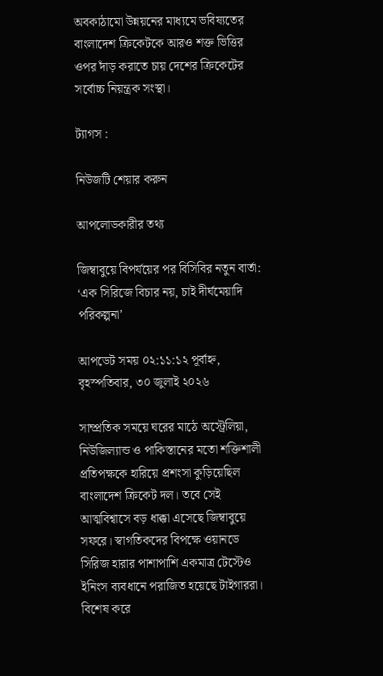অবকাঠামো উন্নয়নের মাধ্যমে ভবিষ্যতের বাংলাদেশ ক্রিকেটকে আরও শক্ত ভিত্তির ওপর দাঁড় করাতে চায় দেশের ক্রিকেটের সর্বোচ্চ নিয়ন্ত্রক সংস্থা।

ট্যাগস :

নিউজটি শেয়ার করুন

আপলোডকারীর তথ্য

জিম্বাবুয়ে বিপর্যয়ের পর বিসিবির নতুন বার্তা: ‘এক সিরিজে বিচার নয়, চাই দীর্ঘমেয়াদি পরিকল্পনা’

আপডেট সময় ০২:১১:১২ পূর্বাহ্ন, বৃহস্পতিবার, ৩০ জুলাই ২০২৬

সাম্প্রতিক সময়ে ঘরের মাঠে অস্ট্রেলিয়া, নিউজিল্যান্ড ও পাকিস্তানের মতো শক্তিশালী প্রতিপক্ষকে হারিয়ে প্রশংসা কুড়িয়েছিল বাংলাদেশ ক্রিকেট দল। তবে সেই আত্মবিশ্বাসে বড় ধাক্কা এসেছে জিম্বাবুয়ে সফরে। স্বাগতিকদের বিপক্ষে ওয়ানডে সিরিজ হারার পাশাপাশি একমাত্র টেস্টেও ইনিংস ব্যবধানে পরাজিত হয়েছে টাইগাররা। বিশেষ করে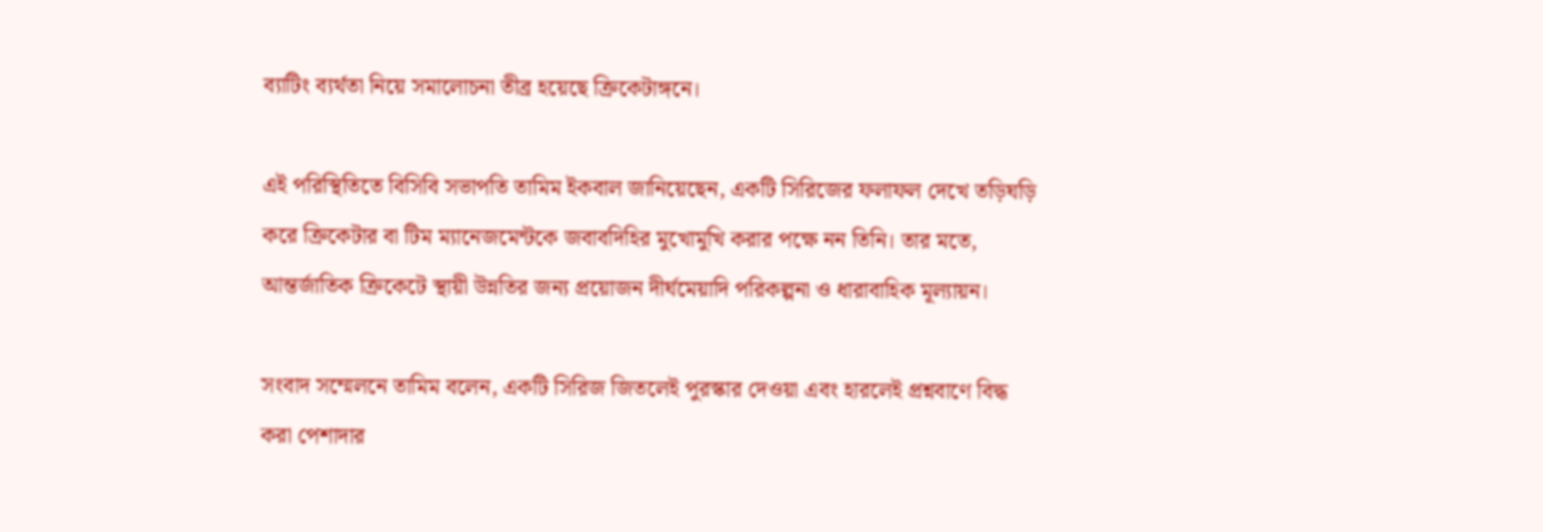ব্যাটিং ব্যর্থতা নিয়ে সমালোচনা তীব্র হয়েছে ক্রিকেটাঙ্গনে।

এই পরিস্থিতিতে বিসিবি সভাপতি তামিম ইকবাল জানিয়েছেন, একটি সিরিজের ফলাফল দেখে তড়িঘড়ি করে ক্রিকেটার বা টিম ম্যানেজমেন্টকে জবাবদিহির মুখোমুখি করার পক্ষে নন তিনি। তার মতে, আন্তর্জাতিক ক্রিকেটে স্থায়ী উন্নতির জন্য প্রয়োজন দীর্ঘমেয়াদি পরিকল্পনা ও ধারাবাহিক মূল্যায়ন।

সংবাদ সম্মেলনে তামিম বলেন, একটি সিরিজ জিতলেই পুরস্কার দেওয়া এবং হারলেই প্রশ্নবাণে বিদ্ধ করা পেশাদার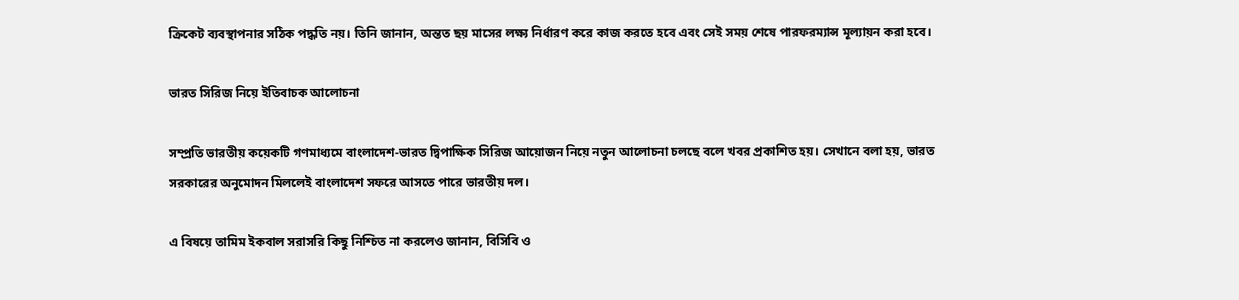ক্রিকেট ব্যবস্থাপনার সঠিক পদ্ধতি নয়। তিনি জানান, অন্তত ছয় মাসের লক্ষ্য নির্ধারণ করে কাজ করতে হবে এবং সেই সময় শেষে পারফরম্যান্স মূল্যায়ন করা হবে।

ভারত সিরিজ নিয়ে ইতিবাচক আলোচনা

সম্প্রতি ভারতীয় কয়েকটি গণমাধ্যমে বাংলাদেশ-ভারত দ্বিপাক্ষিক সিরিজ আয়োজন নিয়ে নতুন আলোচনা চলছে বলে খবর প্রকাশিত হয়। সেখানে বলা হয়, ভারত সরকারের অনুমোদন মিললেই বাংলাদেশ সফরে আসতে পারে ভারতীয় দল।

এ বিষয়ে তামিম ইকবাল সরাসরি কিছু নিশ্চিত না করলেও জানান, বিসিবি ও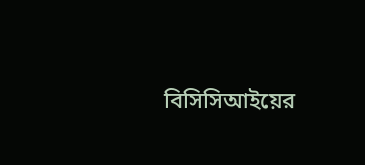বিসিসিআইয়ের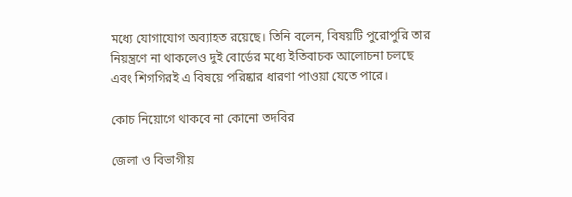মধ্যে যোগাযোগ অব্যাহত রয়েছে। তিনি বলেন, বিষয়টি পুরোপুরি তার নিয়ন্ত্রণে না থাকলেও দুই বোর্ডের মধ্যে ইতিবাচক আলোচনা চলছে এবং শিগগিরই এ বিষয়ে পরিষ্কার ধারণা পাওয়া যেতে পারে।

কোচ নিয়োগে থাকবে না কোনো তদবির

জেলা ও বিভাগীয়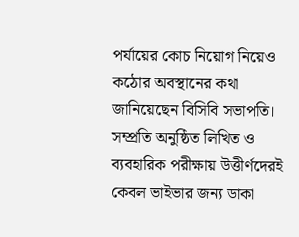পর্যায়ের কোচ নিয়োগ নিয়েও কঠোর অবস্থানের কথা জানিয়েছেন বিসিবি সভাপতি। সম্প্রতি অনুষ্ঠিত লিখিত ও ব্যবহারিক পরীক্ষায় উত্তীর্ণদেরই কেবল ভাইভার জন্য ডাকা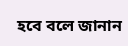হবে বলে জানান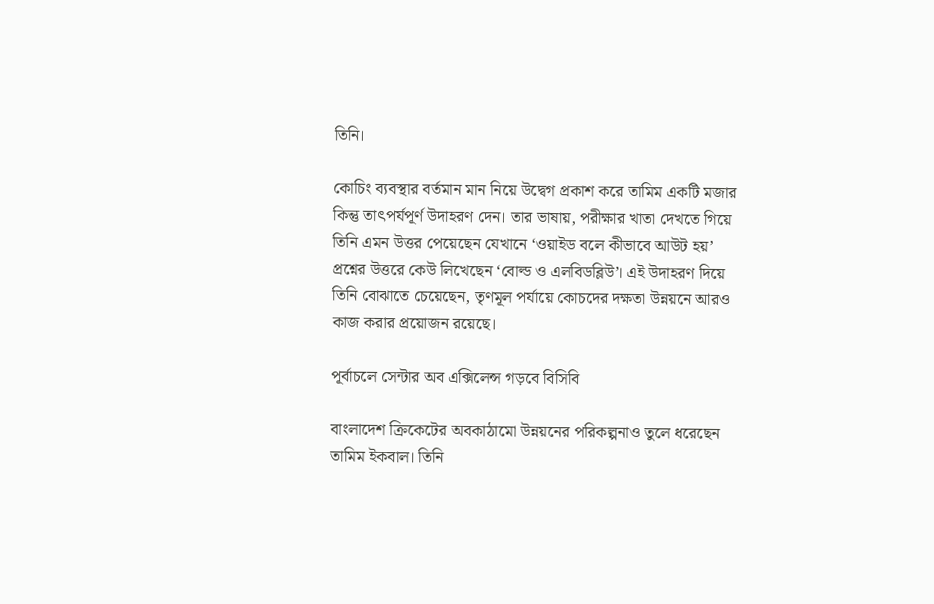তিনি।

কোচিং ব্যবস্থার বর্তমান মান নিয়ে উদ্বেগ প্রকাশ করে তামিম একটি মজার কিন্তু তাৎপর্যপূর্ণ উদাহরণ দেন। তার ভাষায়, পরীক্ষার খাতা দেখতে গিয়ে তিনি এমন উত্তর পেয়েছেন যেখানে ‘ওয়াইড বলে কীভাবে আউট হয়’ প্রশ্নের উত্তরে কেউ লিখেছেন ‘বোল্ড ও এলবিডব্লিউ’। এই উদাহরণ দিয়ে তিনি বোঝাতে চেয়েছেন, তৃণমূল পর্যায়ে কোচদের দক্ষতা উন্নয়নে আরও কাজ করার প্রয়োজন রয়েছে।

পূর্বাচলে সেন্টার অব এক্সিলেন্স গড়বে বিসিবি

বাংলাদেশ ক্রিকেটের অবকাঠামো উন্নয়নের পরিকল্পনাও তুলে ধরেছেন তামিম ইকবাল। তিনি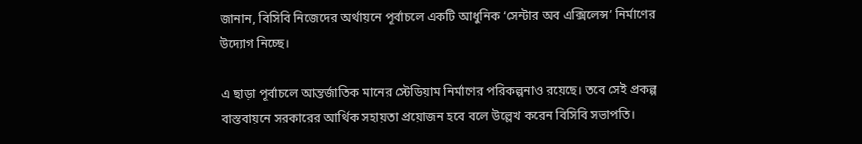জানান, বিসিবি নিজেদের অর্থায়নে পূর্বাচলে একটি আধুনিক ‘সেন্টার অব এক্সিলেন্স’ নির্মাণের উদ্যোগ নিচ্ছে।

এ ছাড়া পূর্বাচলে আন্তর্জাতিক মানের স্টেডিয়াম নির্মাণের পরিকল্পনাও রয়েছে। তবে সেই প্রকল্প বাস্তবায়নে সরকারের আর্থিক সহায়তা প্রয়োজন হবে বলে উল্লেখ করেন বিসিবি সভাপতি।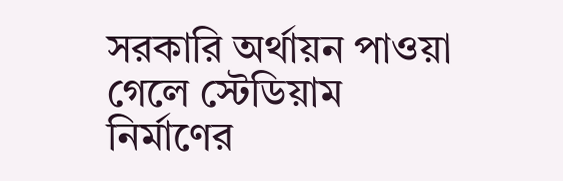সরকারি অর্থায়ন পাওয়া গেলে স্টেডিয়াম নির্মাণের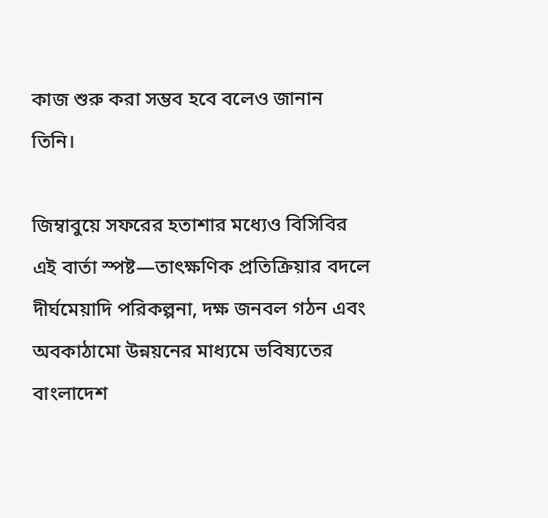কাজ শুরু করা সম্ভব হবে বলেও জানান তিনি।

জিম্বাবুয়ে সফরের হতাশার মধ্যেও বিসিবির এই বার্তা স্পষ্ট—তাৎক্ষণিক প্রতিক্রিয়ার বদলে দীর্ঘমেয়াদি পরিকল্পনা, দক্ষ জনবল গঠন এবং অবকাঠামো উন্নয়নের মাধ্যমে ভবিষ্যতের বাংলাদেশ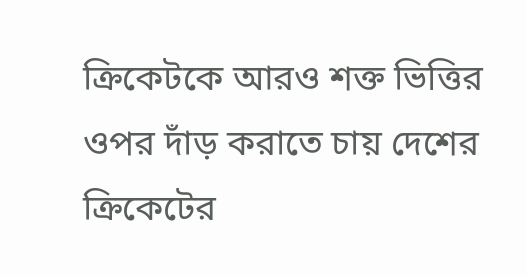ক্রিকেটকে আরও শক্ত ভিত্তির ওপর দাঁড় করাতে চায় দেশের ক্রিকেটের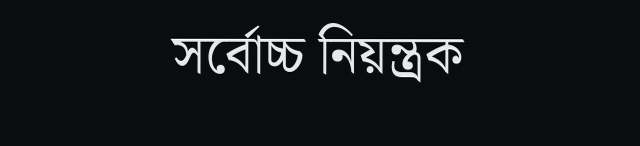সর্বোচ্চ নিয়ন্ত্রক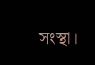সংস্থা।